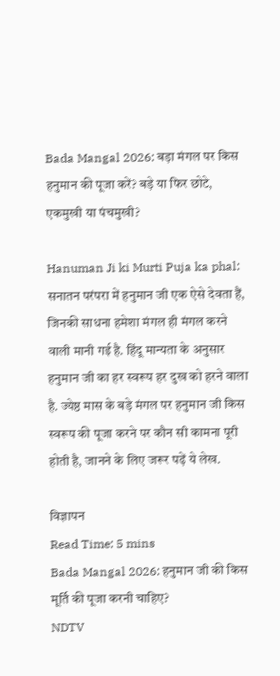Bada Mangal 2026: बड़ा मंगल पर किस हनुमान की पूजा करें? बड़े या फिर छोटे, एकमुखी या पंचमुखी?

Hanuman Ji ki Murti Puja ka phal: सनातन परंपरा में हनुमान जी एक ऐसे देवता हैं, जिनकी साधना हमेशा मंगल ही मंगल करने वाली मानी गई है. हिंदू मान्यता के अनुसार हनुमान जी का हर स्वरूप हर दुख को हरने वाला है. ज्येष्ठ मास के बड़े मंगल पर हनुमान जी किस स्वरूप की पूजा करने पर कौन सी कामना पूरी होती है, जानने के लिए जरूर पढ़ें ये लेख.

विज्ञापन
Read Time: 5 mins
Bada Mangal 2026: हनुमान जी की किस मूर्ति की पूजा करनी चाहिए?
NDTV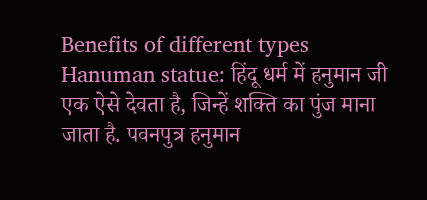Benefits of different types Hanuman statue: हिंदू धर्म में हनुमान जी एक ऐसे देवता है, जिन्हें शक्ति का पुंज माना जाता है. पवनपुत्र हनुमान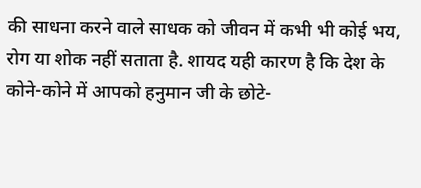की साधना करने वाले साधक को जीवन में कभी भी कोई भय, रोग या शोक नहीं सताता है. शायद यही कारण है कि देश के कोने-कोने में आपको हनुमान जी के छोटे-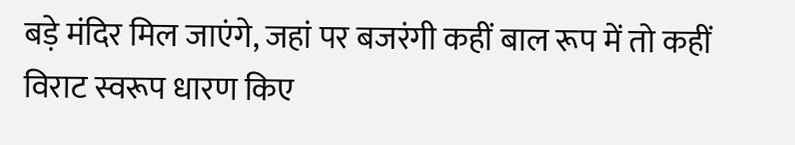बड़े मंदिर मिल जाएंगे, जहां पर बजरंगी कहीं बाल रूप में तो कहीं विराट स्वरूप धारण किए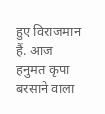हुए विराजमान हैं. आज हनुमत कृपा बरसाने वाला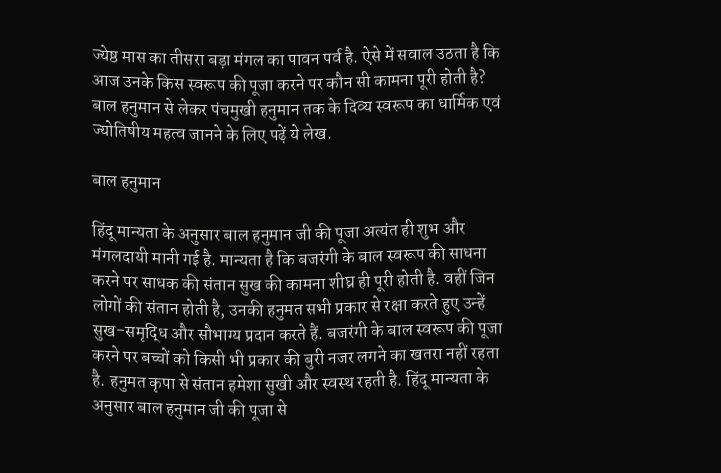ज्येष्ठ मास का तीसरा बड़ा मंगल का पावन पर्व है. ऐसे में सवाल उठता है कि आज उनके किस स्वरूप की पूजा करने पर कौन सी कामना पूरी होती है? बाल हनुमान से लेकर पंचमुखी हनुमान तक के दिव्य स्वरूप का धार्मिक एवं ज्योतिषीय महत्व जानने के लिए पढ़ें ये लेख.

बाल हनुमान

हिंदू मान्यता के अनुसार बाल हनुमान जी की पूजा अत्यंत ही शुभ और मंगलदायी मानी गई है. मान्यता है कि बजरंगी के बाल स्वरूप की साधना करने पर साधक की संतान सुख की कामना शीघ्र ही पूरी होती है. वहीं जिन लोगों की संतान होती है, उनकी हनुमत सभी प्रकार से रक्षा करते हुए उन्हें सुख-समृद्धि और सौभाग्य प्रदान करते हैं. बजरंगी के बाल स्वरूप की पूजा करने पर बच्चों को किसी भी प्रकार की बुरी नजर लगने का खतरा नहीं रहता है. हनुमत कृपा से संतान हमेशा सुखी और स्वस्थ रहती है. हिंदू मान्यता के अनुसार बाल हनुमान जी की पूजा से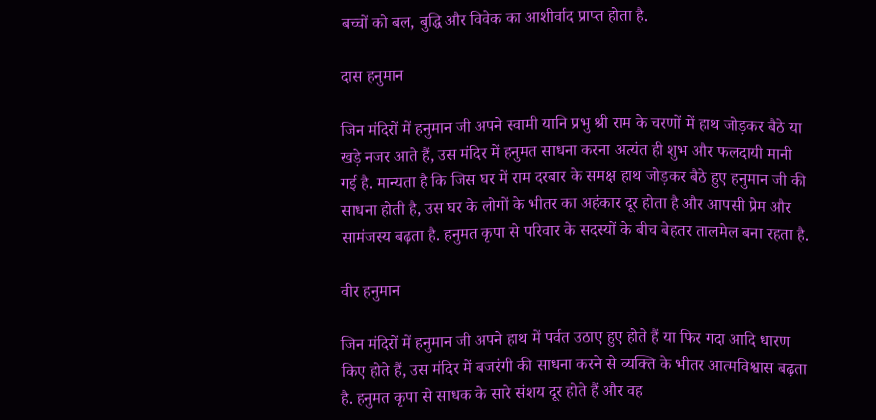बच्चों को बल, बुद्धि और विवेक का आशीर्वाद प्राप्त होता है.

दास हनुमान

जिन मंदिरों में हनुमान जी अपने स्वामी यानि प्रभु श्री राम के चरणों में हाथ जोड़कर बैठे या खड़े नजर आते हैं, उस मंदिर में हनुमत साधना करना अत्यंत ही शुभ और फलदायी मानी गई है. मान्यता है कि जिस घर में राम दरबार के समक्ष हाथ जोड़कर बैठे हुए हनुमान जी की साधना होती है, उस घर के लोगों के भीतर का अहंकार दूर होता है और आपसी प्रेम और सामंजस्य बढ़ता है. हनुमत कृपा से परिवार के सदस्यों के बीच बेहतर तालमेल बना रहता है.

वीर हनुमान

जिन मंदिरों में हनुमान जी अपने हाथ में पर्वत उठाए हुए होते हैं या फिर गदा आदि धारण किए होते हैं, उस मंदिर में बजरंगी की साधना करने से व्यक्ति के भीतर आत्मविश्वास बढ़ता है. हनुमत कृपा से साधक के सारे संशय दूर होते हैं और वह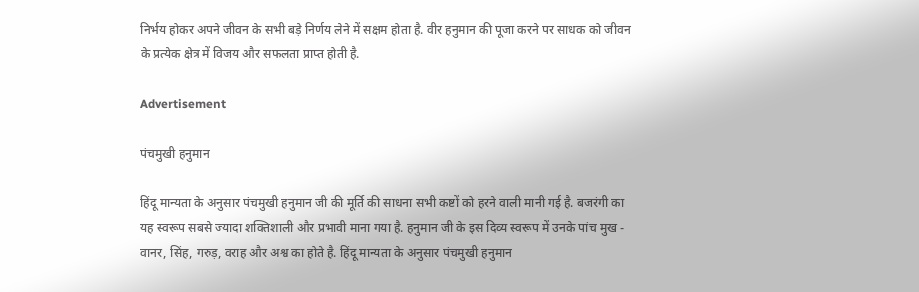निर्भय होकर अपने जीवन के सभी बड़े निर्णय लेने में सक्षम होता है. वीर हनुमान की पूजा करने पर साधक को जीवन के प्रत्येक क्षेत्र में विजय और सफलता प्राप्त होती है.

Advertisement

पंचमुखी हनुमान

हिंदू मान्यता के अनुसार पंचमुखी हनुमान जी की मूर्ति की साधना सभी कष्टों को हरने वाली मानी गई है. बजरंगी का यह स्वरूप सबसे ज्यादा शक्तिशाली और प्रभावी माना गया है. हनुमान जी के इस दिव्य स्वरूप में उनके पांच मुख - वानर, सिंह, गरुड़, वराह और अश्व का होते है. हिंदू मान्यता के अनुसार पंचमुखी हनुमान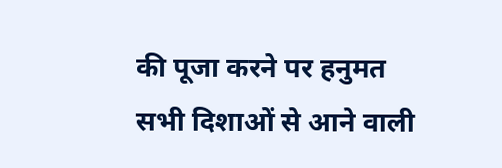की पूजा करने पर हनुमत सभी दिशाओं से आने वाली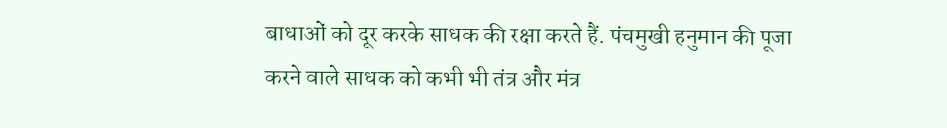बाधाओं को दूर करके साधक की रक्षा करते हैं. पंचमुखी हनुमान की पूजा करने वाले साधक को कभी भी तंत्र और मंत्र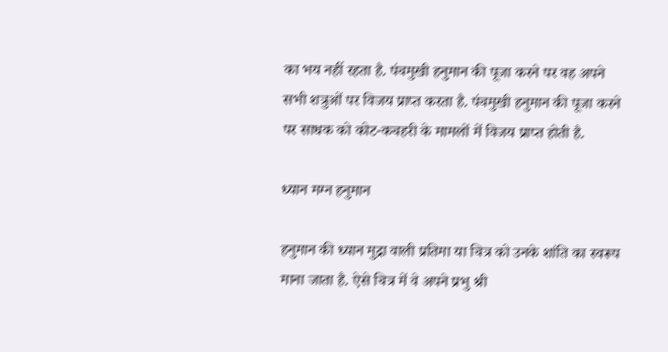का भय नहीं रहता है. पंचमुखी हनुमान की पूजा करने पर वह अपने सभी शत्रुओं पर विजय प्राप्त करता है. पंचमुखी हनुमान की पूजा करने पर साधक को कोट-कचहरी के मामलों में विजय प्राप्त होती है.

ध्यान मग्न हनुमान

हनुमान की ध्यान मुद्रा वाली प्रतिमा या चित्र को उनके शांति का स्वरूप माना जाता है. ऐसे चित्र में वे अपने प्रभु श्री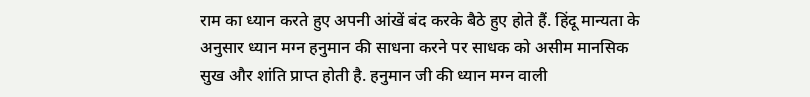राम का ध्यान करते हुए अपनी आंखें बंद करके बैठे हुए होते हैं. हिंदू मान्यता के अनुसार ध्यान मग्न हनुमान की साधना करने पर साधक को असीम मानसिक सुख और शांति प्राप्त होती है. हनुमान जी की ध्यान मग्न वाली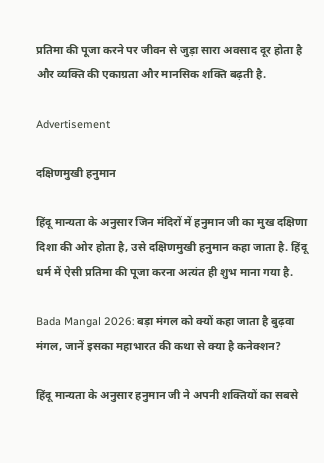प्रतिमा की पूजा करने पर जीवन से जुड़ा सारा अवसाद दूर होता है और व्यक्ति की एकाग्रता और मानसिक शक्ति बढ़ती है.

Advertisement

दक्षिणमुखी हनुमान

हिंदू मान्यता के अनुसार जिन मंदिरों में हनुमान जी का मुख दक्षिणा दिशा की ओर होता है, उसे दक्षिणमुखी हनुमान कहा जाता है. हिंदू धर्म में ऐसी प्रतिमा की पूजा करना अत्यंत ही शुभ माना गया है.

Bada Mangal 2026: बड़ा मंगल को क्यों कहा जाता है बुढ़वा मंगल, जानें इसका महाभारत की कथा से क्या है कनेक्शन?

हिंदू मान्यता के अनुसार हनुमान जी ने अपनी शक्तियों का सबसे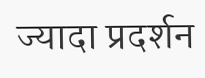ज्यादा प्रदर्शन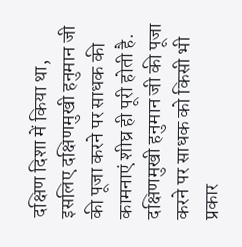दक्षिण दिशा में किया था, इसलिए दक्षिणमुखी हनुमान जी की पूजा करने पर साधक की कामनाएं शीघ्र ही पूरी होती है. दक्षिणमुखी हनुमान जी की पूजा करने पर साधक को किसी भी प्रकार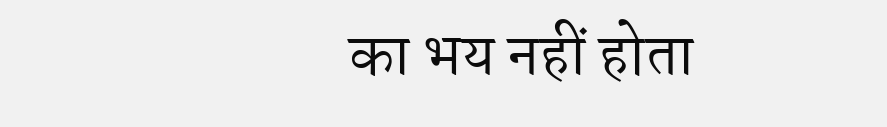का भय नहीं होता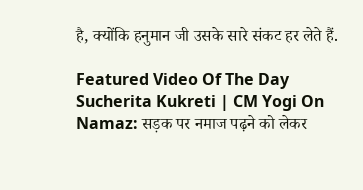है, क्योंकि हनुमान जी उसके सारे संकट हर लेते हैं.

Featured Video Of The Day
Sucherita Kukreti | CM Yogi On Namaz: सड़क पर नमाज पढ़ने को लेकर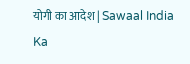योगी का आदेश | Sawaal India Ka